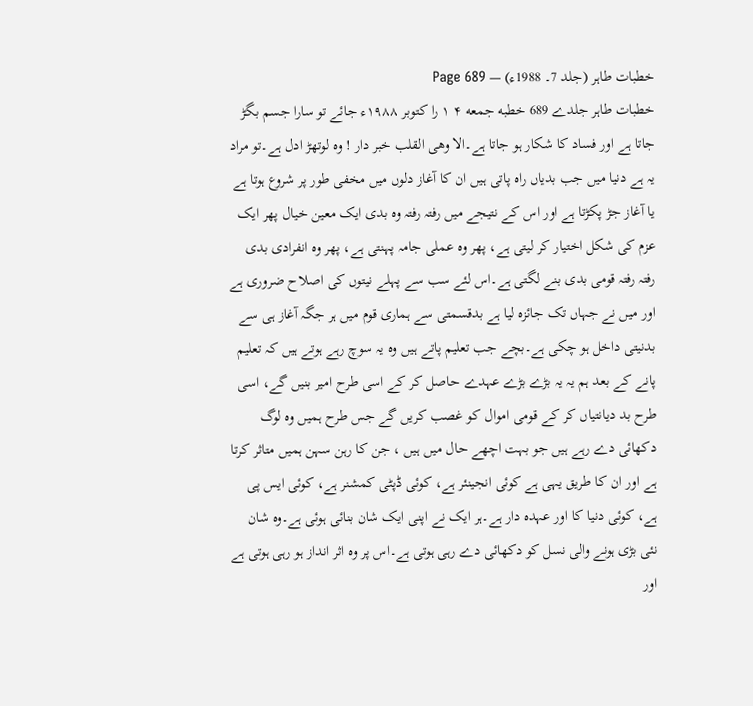خطبات طاہر (جلد 7۔ 1988ء) — Page 689
خطبات طاہر جلدے 689 خطبه جمعه ۴ ۱ را کتوبر ۱۹۸۸ء جائے تو سارا جسم بگڑ جاتا ہے اور فساد کا شکار ہو جاتا ہے۔الا وھی القلب خبر دار ! وہ لوتھڑ ادل ہے۔تو مراد یہ ہے دنیا میں جب بدیاں راہ پاتی ہیں ان کا آغاز دلوں میں مخفی طور پر شروع ہوتا ہے یا آغاز جڑ پکڑتا ہے اور اس کے نتیجے میں رفتہ رفتہ وہ بدی ایک معین خیال پھر ایک عزم کی شکل اختیار کر لیتی ہے، پھر وہ عملی جامہ پہنتی ہے، پھر وہ انفرادی بدی رفتہ رفتہ قومی بدی بنے لگتی ہے۔اس لئے سب سے پہلے نیتوں کی اصلاح ضروری ہے اور میں نے جہاں تک جائزہ لیا ہے بدقسمتی سے ہماری قوم میں ہر جگہ آغاز ہی سے بدنیتی داخل ہو چکی ہے۔بچے جب تعلیم پاتے ہیں وہ یہ سوچ رہے ہوتے ہیں کہ تعلیم پانے کے بعد ہم یہ یہ بڑے بڑے عہدے حاصل کر کے اسی طرح امیر بنیں گے، اسی طرح بد دیانتیاں کر کے قومی اموال کو غصب کریں گے جس طرح ہمیں وہ لوگ دکھائی دے رہے ہیں جو بہت اچھے حال میں ہیں ، جن کا رہن سہن ہمیں متاثر کرتا ہے اور ان کا طریق یہی ہے کوئی انجینئر ہے، کوئی ڈپٹی کمشنر ہے، کوئی ایس پی ہے، کوئی دنیا کا اور عہدہ دار ہے۔ہر ایک نے اپنی ایک شان بنائی ہوئی ہے۔وہ شان نئی بڑی ہونے والی نسل کو دکھائی دے رہی ہوتی ہے۔اس پر وہ اثر انداز ہو رہی ہوتی ہے اور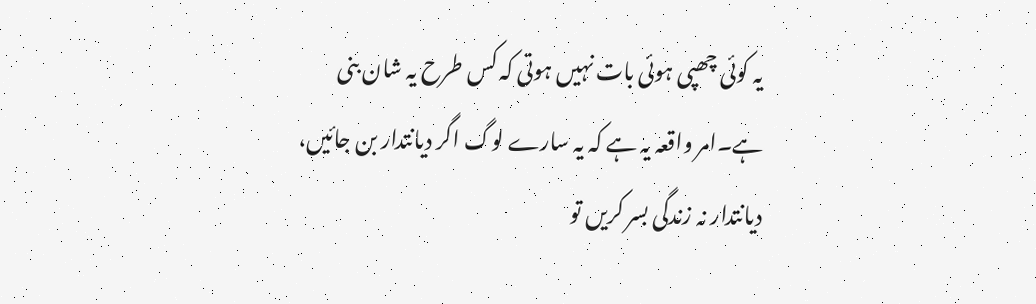یہ کوئی چھپی ہوئی بات نہیں ہوتی کہ کس طرح یہ شان بنی ہے۔امر واقعہ یہ ہے کہ یہ سارے لوگ اگر دیانتدار بن جائیں، دیانتدار نہ زندگی بسر کریں تو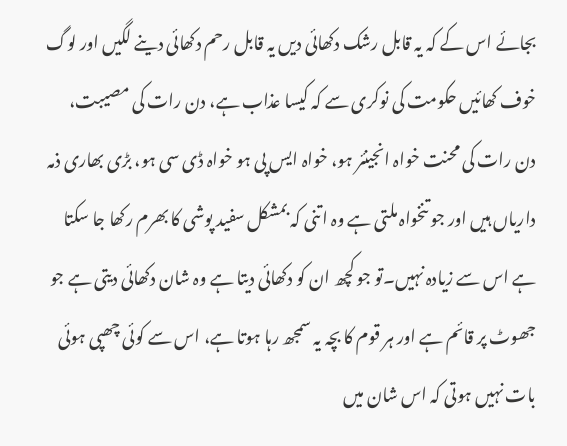بجائے اس کے کہ یہ قابل رشک دکھائی دیں یہ قابل رحم دکھائی دینے لگیں اور لوگ خوف کھائیں حکومت کی نوکری سے کہ کیسا عذاب ہے، دن رات کی مصیبت، دن رات کی محنت خواہ انجینئر ہو، خواہ ایس پی ہو خواہ ڈی سی ہو، بڑی بھاری ذمہ داریاں ہیں اور جو تنخواہ ملتی ہے وہ اتنی کہ بمشکل سفید پوشی کا بھرم رکھا جا سکتا ہے اس سے زیادہ نہیں۔تو جو کچھ ان کو دکھائی دیتا ہے وہ شان دکھائی دیتی ہے جو جھوٹ پر قائم ہے اور ہر قوم کا بچہ یہ سمجھ رہا ہوتا ہے، اس سے کوئی چھپی ہوئی بات نہیں ہوتی کہ اس شان میں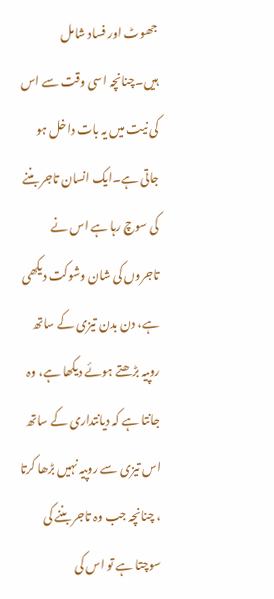جھوٹ اور فساد شامل ہیں۔چنانچہ اسی وقت سے اس کی نیت میں یہ بات داخل ہو جاتی ہے۔ایک انسان تاجر بننے کی سوچ رہا ہے اس نے تاجروں کی شان وشوکت دیکھی ہے، دن بدن تیزی کے ساتھ روپیہ بڑھتے ہوئے دیکھا ہے، وہ جانتا ہے کہ دیانتداری کے ساتھ اس تیزی سے روپیہ نہیں بڑھا کرتا ، چنانچہ جب وہ تاجر بننے کی سوچتا ہے تو اس کی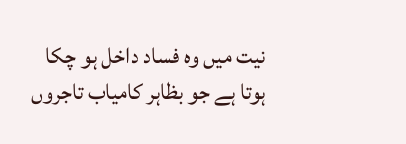نیت میں وہ فساد داخل ہو چکا ہوتا ہے جو بظاہر کامیاب تاجروں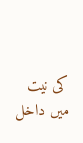کی نیت میں داخل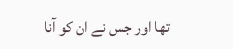تھا اور جس نے ان کو آنا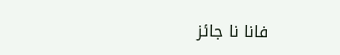فانا نا جائز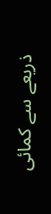ذریعے سے کمائی